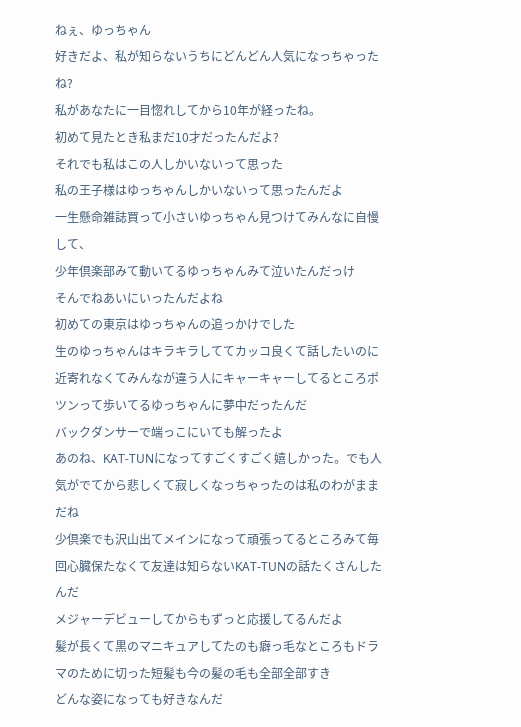ねぇ、ゆっちゃん
好きだよ、私が知らないうちにどんどん人気になっちゃったね?
私があなたに一目惚れしてから10年が経ったね。
初めて見たとき私まだ10才だったんだよ?
それでも私はこの人しかいないって思った
私の王子様はゆっちゃんしかいないって思ったんだよ
一生懸命雑誌買って小さいゆっちゃん見つけてみんなに自慢して、
少年倶楽部みて動いてるゆっちゃんみて泣いたんだっけ
そんでねあいにいったんだよね
初めての東京はゆっちゃんの追っかけでした
生のゆっちゃんはキラキラしててカッコ良くて話したいのに近寄れなくてみんなが違う人にキャーキャーしてるところポツンって歩いてるゆっちゃんに夢中だったんだ
バックダンサーで端っこにいても解ったよ
あのね、KAT-TUNになってすごくすごく嬉しかった。でも人気がでてから悲しくて寂しくなっちゃったのは私のわがままだね
少倶楽でも沢山出てメインになって頑張ってるところみて毎回心臓保たなくて友達は知らないKAT-TUNの話たくさんしたんだ
メジャーデビューしてからもずっと応援してるんだよ
髪が長くて黒のマニキュアしてたのも癖っ毛なところもドラマのために切った短髪も今の髪の毛も全部全部すき
どんな姿になっても好きなんだ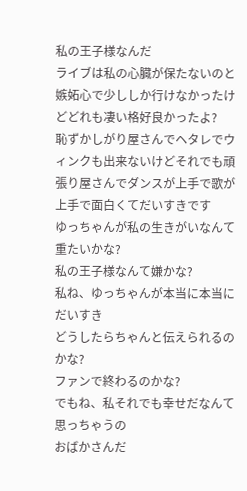私の王子様なんだ
ライブは私の心臓が保たないのと嫉妬心で少ししか行けなかったけどどれも凄い格好良かったよ?
恥ずかしがり屋さんでヘタレでウィンクも出来ないけどそれでも頑張り屋さんでダンスが上手で歌が上手で面白くてだいすきです
ゆっちゃんが私の生きがいなんて重たいかな?
私の王子様なんて嫌かな?
私ね、ゆっちゃんが本当に本当にだいすき
どうしたらちゃんと伝えられるのかな?
ファンで終わるのかな?
でもね、私それでも幸せだなんて思っちゃうの
おばかさんだ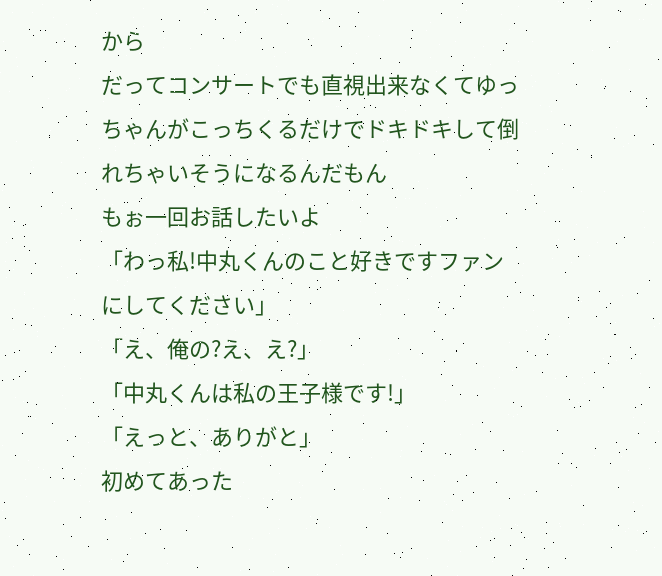から
だってコンサートでも直視出来なくてゆっちゃんがこっちくるだけでドキドキして倒れちゃいそうになるんだもん
もぉ一回お話したいよ
「わっ私!中丸くんのこと好きですファンにしてください」
「え、俺の?え、え?」
「中丸くんは私の王子様です!」
「えっと、ありがと」
初めてあった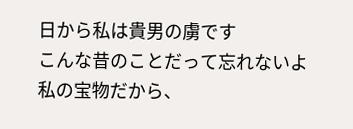日から私は貴男の虜です
こんな昔のことだって忘れないよ
私の宝物だから、